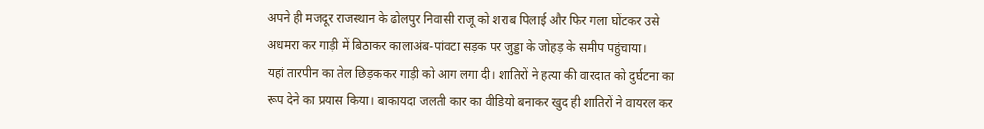अपने ही मजदूर राजस्थान के ढोलपुर निवासी राजू को शराब पिलाई और फिर गला घोंटकर उसे अधमरा कर गाड़ी में बिठाकर कालाअंब-पांवटा सड़क पर जुड्डा के जोहड़ के समीप पहुंचाया।
यहां तारपीन का तेल छिड़ककर गाड़ी को आग लगा दी। शातिरों ने हत्या की वारदात को दुर्घटना का रूप देने का प्रयास किया। बाकायदा जलती कार का वीडियो बनाकर खुद ही शातिरों ने वायरल कर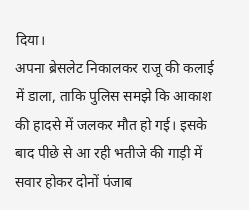दिया।
अपना ब्रेसलेट निकालकर राजू की कलाई में डाला, ताकि पुलिस समझे कि आकाश की हादसे में जलकर मौत हो गई। इसके बाद पीछे से आ रही भतीजे की गाड़ी में सवार होकर दोनों पंजाब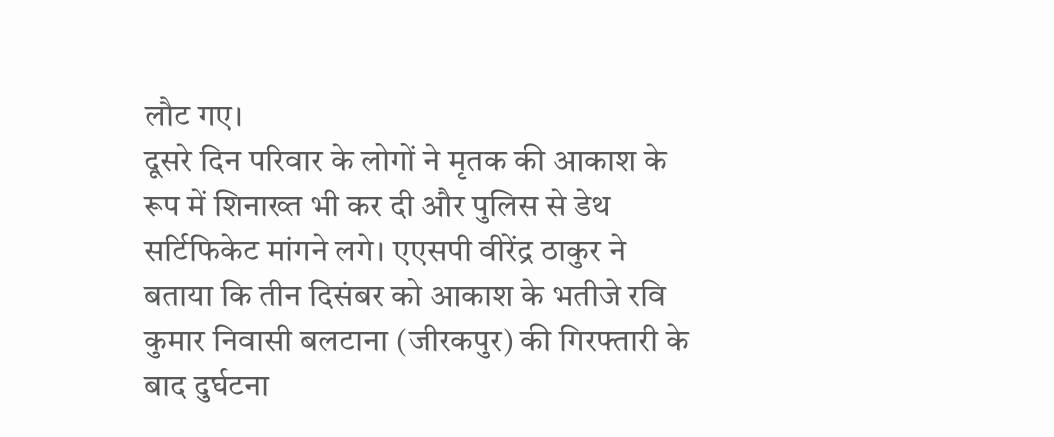लौट गए।
दूसरे दिन परिवार के लोगों ने मृतक की आकाश के रूप में शिनाख्त भी कर दी और पुलिस से डेथ सर्टिफिकेट मांगने लगे। एएसपी वीरेंद्र ठाकुर ने बताया कि तीन दिसंबर को आकाश के भतीजे रवि कुमार निवासी बलटाना (जीरकपुर) की गिरफ्तारी के बाद दुर्घटना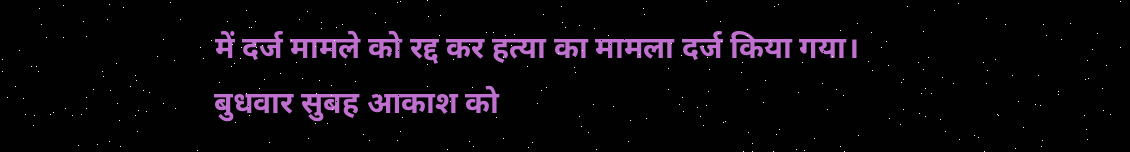में दर्ज मामले को रद्द कर हत्या का मामला दर्ज किया गया।
बुधवार सुबह आकाश को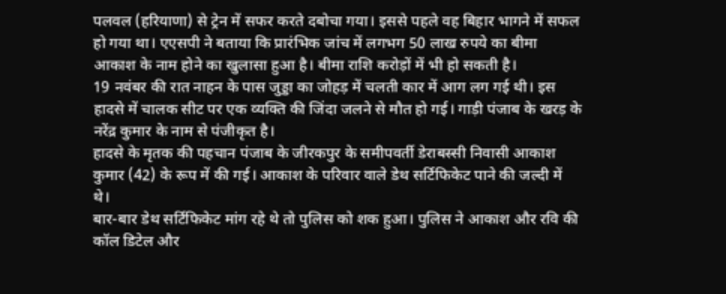पलवल (हरियाणा) से ट्रेन में सफर करते दबोचा गया। इससे पहले वह बिहार भागने में सफल हो गया था। एएसपी ने बताया कि प्रारंभिक जांच में लगभग 50 लाख रुपये का बीमा आकाश के नाम होने का खुलासा हुआ है। बीमा राशि करोड़ों में भी हो सकती है।
19 नवंबर की रात नाहन के पास जुड्डा का जोहड़ में चलती कार में आग लग गई थी। इस हादसे में चालक सीट पर एक व्यक्ति की जिंदा जलने से मौत हो गई। गाड़ी पंजाब के खरड़ के नरेंद्र कुमार के नाम से पंजीकृत है।
हादसे के मृतक की पहचान पंजाब के जीरकपुर के समीपवर्ती डेराबस्सी निवासी आकाश कुमार (42) के रूप में की गई। आकाश के परिवार वाले डेथ सर्टिफिकेट पाने की जल्दी में थे।
बार-बार डेथ सर्टिफिकेट मांग रहे थे तो पुलिस को शक हुआ। पुलिस ने आकाश और रवि की कॉल डिटेल और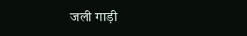जली गाड़ी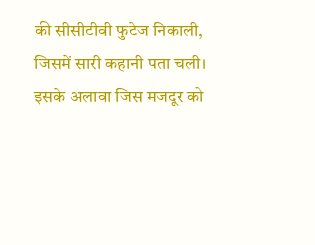की सीसीटीवी फुटेज निकाली, जिसमें सारी कहानी पता चली।
इसके अलावा जिस मजदूर को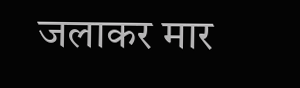जलाकर मार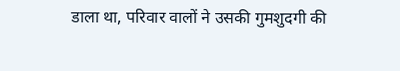डाला था, परिवार वालों ने उसकी गुमशुदगी की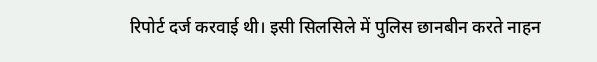रिपोर्ट दर्ज करवाई थी। इसी सिलसिले में पुलिस छानबीन करते नाहन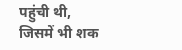पहुंची थी, जिसमें भी शक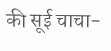की सूई चाचा-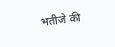भतीजे की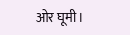ओर घूमी।